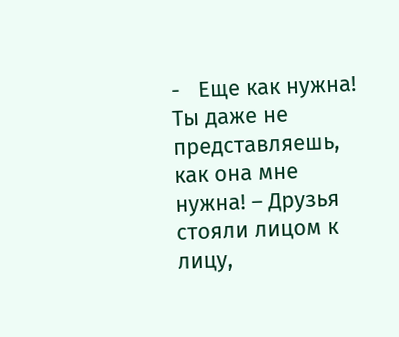-   Еще как нужна! Ты даже не представляешь, как она мне нужна! – Друзья стояли лицом к лицу,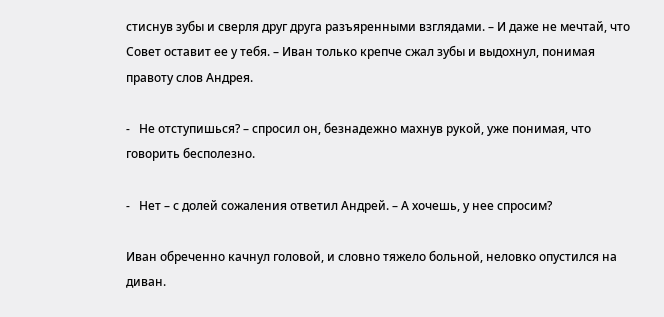стиснув зубы и сверля друг друга разъяренными взглядами. – И даже не мечтай, что Совет оставит ее у тебя. – Иван только крепче сжал зубы и выдохнул, понимая правоту слов Андрея.

-   Не отступишься? – спросил он, безнадежно махнув рукой, уже понимая, что говорить бесполезно.

-   Нет – с долей сожаления ответил Андрей. – А хочешь, у нее спросим?

Иван обреченно качнул головой, и словно тяжело больной, неловко опустился на диван.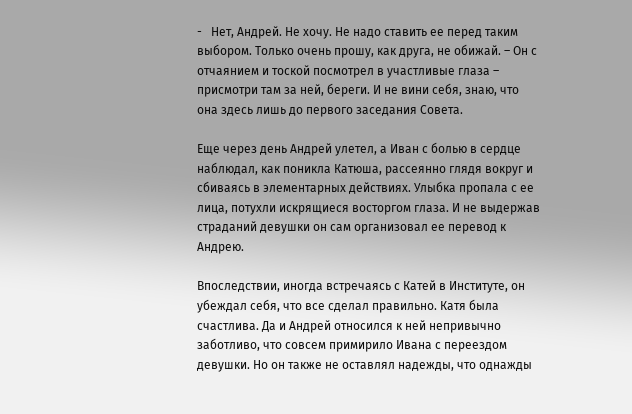-   Нет, Андрей. Не хочу. Не надо ставить ее перед таким выбором. Только очень прошу, как друга, не обижай. – Он с отчаянием и тоской посмотрел в участливые глаза – присмотри там за ней, береги. И не вини себя, знаю, что она здесь лишь до первого заседания Совета.

Еще через день Андрей улетел, а Иван с болью в сердце наблюдал, как поникла Катюша, рассеянно глядя вокруг и сбиваясь в элементарных действиях. Улыбка пропала с ее лица, потухли искрящиеся восторгом глаза. И не выдержав страданий девушки он сам организовал ее перевод к Андрею.

Впоследствии, иногда встречаясь с Катей в Институте, он убеждал себя, что все сделал правильно. Катя была счастлива. Да и Андрей относился к ней непривычно заботливо, что совсем примирило Ивана с переездом девушки. Но он также не оставлял надежды, что однажды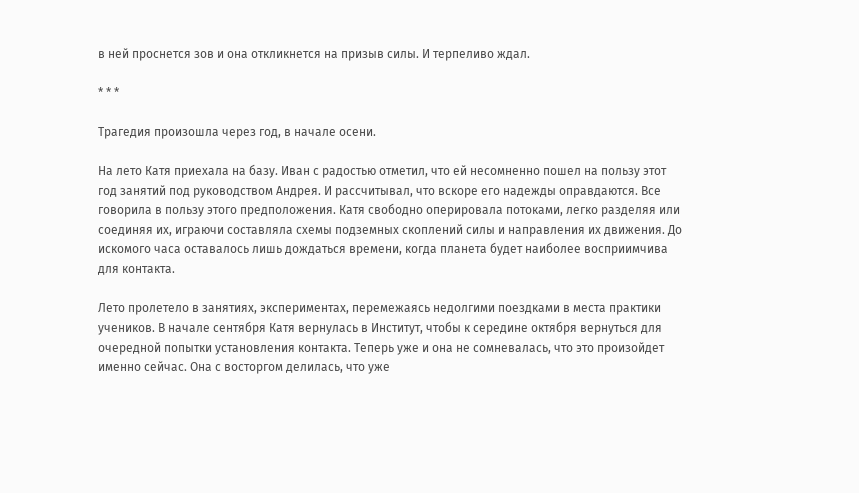в ней проснется зов и она откликнется на призыв силы. И терпеливо ждал.

* * *

Трагедия произошла через год, в начале осени.

На лето Катя приехала на базу. Иван с радостью отметил, что ей несомненно пошел на пользу этот год занятий под руководством Андрея. И рассчитывал, что вскоре его надежды оправдаются. Все говорила в пользу этого предположения. Катя свободно оперировала потоками, легко разделяя или соединяя их, играючи составляла схемы подземных скоплений силы и направления их движения. До искомого часа оставалось лишь дождаться времени, когда планета будет наиболее восприимчива для контакта.

Лето пролетело в занятиях, экспериментах, перемежаясь недолгими поездками в места практики учеников. В начале сентября Катя вернулась в Институт, чтобы к середине октября вернуться для очередной попытки установления контакта. Теперь уже и она не сомневалась, что это произойдет именно сейчас. Она с восторгом делилась, что уже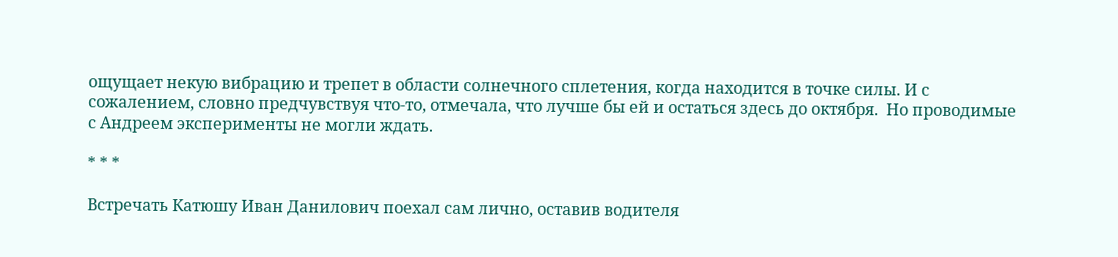ощущает некую вибрацию и трепет в области солнечного сплетения, когда находится в точке силы. И с сожалением, словно предчувствуя что-то, отмечала, что лучше бы ей и остаться здесь до октября.  Но проводимые с Андреем эксперименты не могли ждать.

* * *

Встречать Катюшу Иван Данилович поехал сам лично, оставив водителя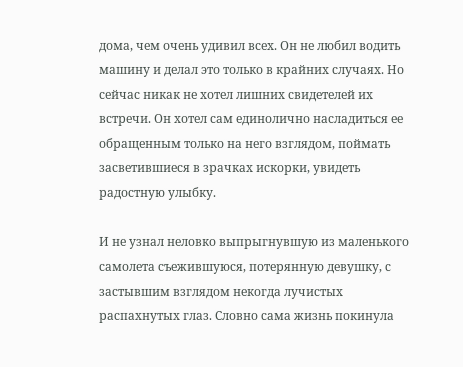дома, чем очень удивил всех. Он не любил водить машину и делал это только в крайних случаях. Но сейчас никак не хотел лишних свидетелей их встречи. Он хотел сам единолично насладиться ее обращенным только на него взглядом, поймать засветившиеся в зрачках искорки, увидеть радостную улыбку.

И не узнал неловко выпрыгнувшую из маленького самолета съежившуюся, потерянную девушку, с застывшим взглядом некогда лучистых распахнутых глаз. Словно сама жизнь покинула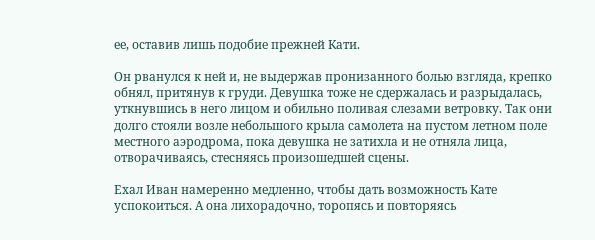ее, оставив лишь подобие прежней Кати.

Он рванулся к ней и, не выдержав пронизанного болью взгляда, крепко обнял, притянув к груди. Девушка тоже не сдержалась и разрыдалась, уткнувшись в него лицом и обильно поливая слезами ветровку. Так они долго стояли возле небольшого крыла самолета на пустом летном поле местного аэродрома, пока девушка не затихла и не отняла лица, отворачиваясь, стесняясь произошедшей сцены.

Ехал Иван намеренно медленно, чтобы дать возможность Кате успокоиться. А она лихорадочно, торопясь и повторяясь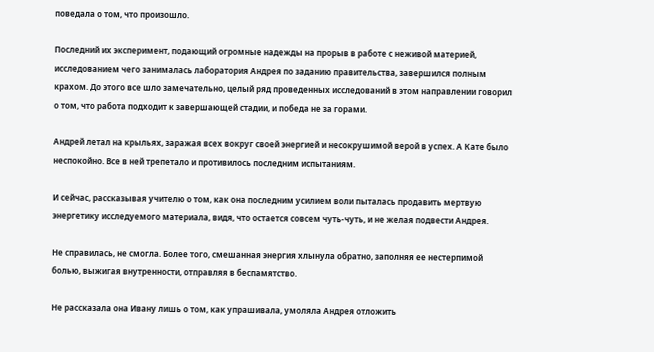поведала о том, что произошло.

Последний их эксперимент, подающий огромные надежды на прорыв в работе с неживой материей, исследованием чего занималась лаборатория Андрея по заданию правительства, завершился полным крахом. До этого все шло замечательно, целый ряд проведенных исследований в этом направлении говорил о том, что работа подходит к завершающей стадии, и победа не за горами.

Андрей летал на крыльях, заражая всех вокруг своей энергией и несокрушимой верой в успех. А Кате было неспокойно. Все в ней трепетало и противилось последним испытаниям.

И сейчас, рассказывая учителю о том, как она последним усилием воли пыталась продавить мертвую энергетику исследуемого материала, видя, что остается совсем чуть-чуть, и не желая подвести Андрея.

Не справилась, не смогла. Более того, смешанная энергия хлынула обратно, заполняя ее нестерпимой болью, выжигая внутренности, отправляя в беспамятство.

Не рассказала она Ивану лишь о том, как упрашивала, умоляла Андрея отложить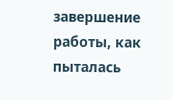завершение работы, как пыталась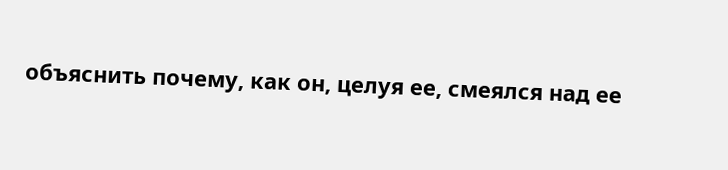объяснить почему, как он, целуя ее, смеялся над ее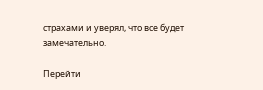страхами и уверял, что все будет замечательно.

Перейти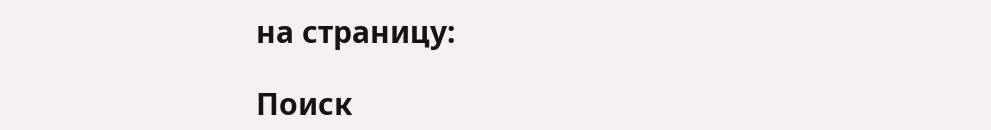на страницу:

Поиск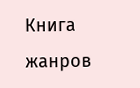Книга жанров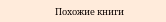Похожие книги